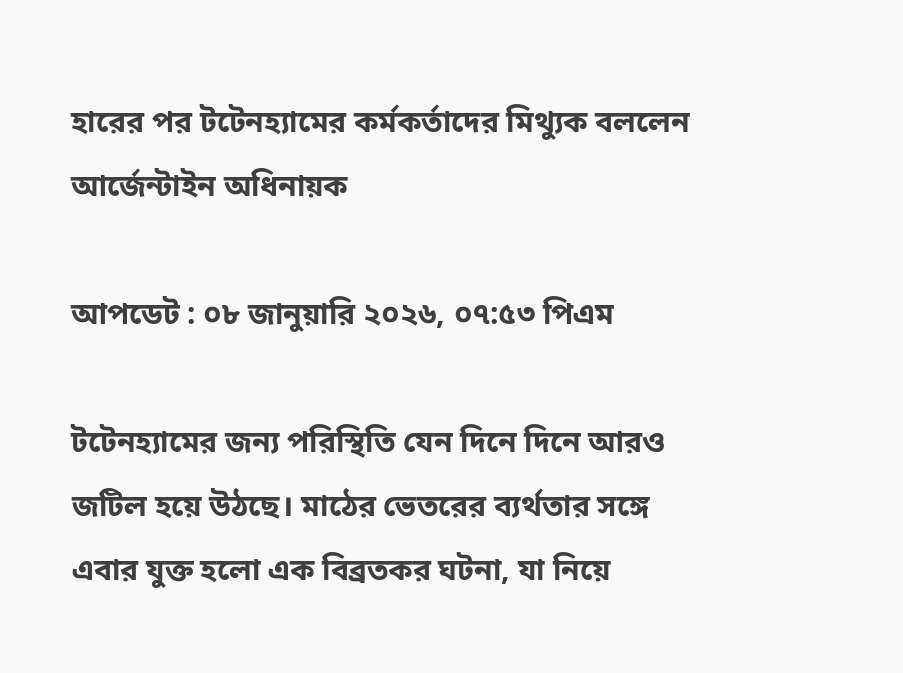হারের পর টটেনহ্যামের কর্মকর্তাদের মিথ্যুক বললেন আর্জেন্টাইন অধিনায়ক

আপডেট : ০৮ জানুয়ারি ২০২৬, ০৭:৫৩ পিএম

টটেনহ্যামের জন্য পরিস্থিতি যেন দিনে দিনে আরও জটিল হয়ে উঠছে। মাঠের ভেতরের ব্যর্থতার সঙ্গে এবার যুক্ত হলো এক বিব্রতকর ঘটনা, যা নিয়ে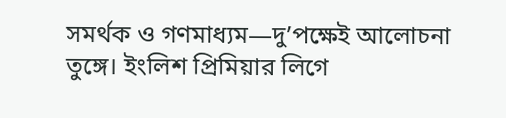সমর্থক ও গণমাধ্যম—দু’পক্ষেই আলোচনা তুঙ্গে। ইংলিশ প্রিমিয়ার লিগে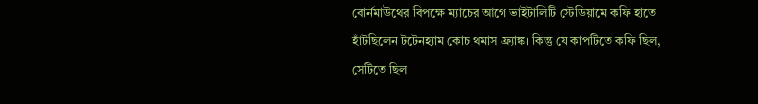বোর্নমাউথের বিপক্ষে ম্যাচের আগে ভাইটালিটি স্টেডিয়ামে কফি হাতে হাঁটছিলেন টটেনহ্যাম কোচ থমাস ফ্র্যাঙ্ক। কিন্তু যে কাপটিতে কফি ছিল, সেটিতে ছিল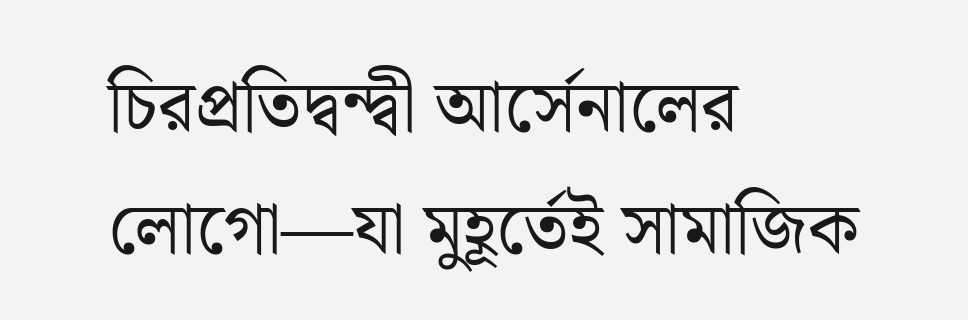চিরপ্রতিদ্বন্দ্বী আর্সেনালের লোগো—যা মুহূর্তেই সামাজিক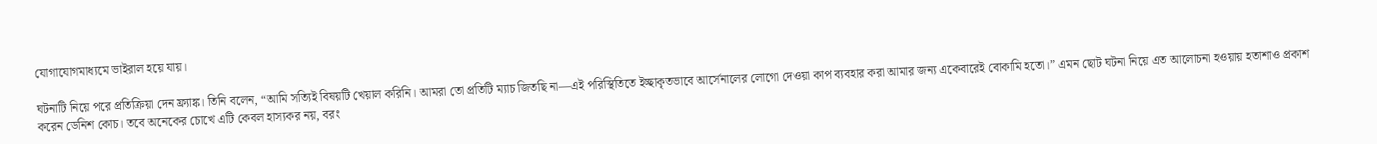যোগাযোগমাধ্যমে ভাইরাল হয়ে যায়।

ঘটনাটি নিয়ে পরে প্রতিক্রিয়া দেন ফ্র্যাঙ্ক। তিনি বলেন, “আমি সত্যিই বিষয়টি খেয়াল করিনি। আমরা তো প্রতিটি ম্যাচ জিতছি না—এই পরিস্থিতিতে ইচ্ছাকৃতভাবে আর্সেনালের লোগো দেওয়া কাপ ব্যবহার করা আমার জন্য একেবারেই বোকামি হতো।” এমন ছোট ঘটনা নিয়ে এত আলোচনা হওয়ায় হতাশাও প্রকাশ করেন ডেনিশ কোচ। তবে অনেকের চোখে এটি কেবল হাস্যকর নয়, বরং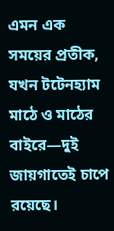এমন এক সময়ের প্রতীক, যখন টটেনহ্যাম মাঠে ও মাঠের বাইরে—দুই জায়গাতেই চাপে রয়েছে।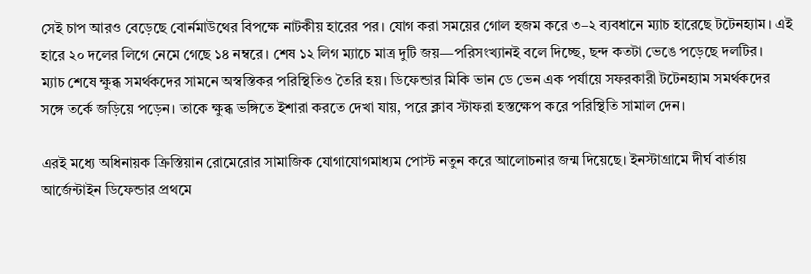সেই চাপ আরও বেড়েছে বোর্নমাউথের বিপক্ষে নাটকীয় হারের পর। যোগ করা সময়ের গোল হজম করে ৩–২ ব্যবধানে ম্যাচ হারেছে টটেনহ্যাম। এই হারে ২০ দলের লিগে নেমে গেছে ১৪ নম্বরে। শেষ ১২ লিগ ম্যাচে মাত্র দুটি জয়—পরিসংখ্যানই বলে দিচ্ছে, ছন্দ কতটা ভেঙে পড়েছে দলটির।
ম্যাচ শেষে ক্ষুব্ধ সমর্থকদের সামনে অস্বস্তিকর পরিস্থিতিও তৈরি হয়। ডিফেন্ডার মিকি ভান ডে ভেন এক পর্যায়ে সফরকারী টটেনহ্যাম সমর্থকদের সঙ্গে তর্কে জড়িয়ে পড়েন। তাকে ক্ষুব্ধ ভঙ্গিতে ইশারা করতে দেখা যায়, পরে ক্লাব স্টাফরা হস্তক্ষেপ করে পরিস্থিতি সামাল দেন।

এরই মধ্যে অধিনায়ক ক্রিস্তিয়ান রোমেরোর সামাজিক যোগাযোগমাধ্যম পোস্ট নতুন করে আলোচনার জন্ম দিয়েছে। ইনস্টাগ্রামে দীর্ঘ বার্তায় আর্জেন্টাইন ডিফেন্ডার প্রথমে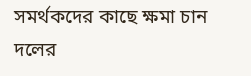সমর্থকদের কাছে ক্ষমা চান দলের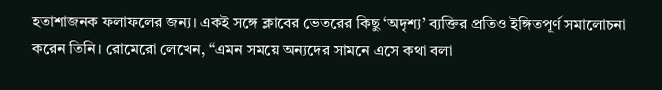হতাশাজনক ফলাফলের জন্য। একই সঙ্গে ক্লাবের ভেতরের কিছু ‘অদৃশ্য’ ব্যক্তির প্রতিও ইঙ্গিতপূর্ণ সমালোচনা করেন তিনি। রোমেরো লেখেন, “এমন সময়ে অন্যদের সামনে এসে কথা বলা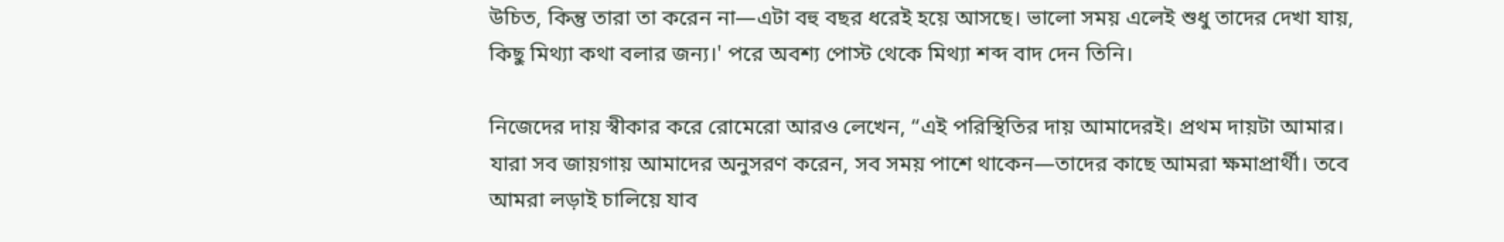উচিত, কিন্তু তারা তা করেন না—এটা বহু বছর ধরেই হয়ে আসছে। ভালো সময় এলেই শুধু তাদের দেখা যায়,  কিছু মিথ্যা কথা বলার জন্য।' পরে অবশ্য পোস্ট থেকে মিথ্যা শব্দ বাদ দেন তিনি।

নিজেদের দায় স্বীকার করে রোমেরো আরও লেখেন, “এই পরিস্থিতির দায় আমাদেরই। প্রথম দায়টা আমার। যারা সব জায়গায় আমাদের অনুসরণ করেন, সব সময় পাশে থাকেন—তাদের কাছে আমরা ক্ষমাপ্রার্থী। তবে আমরা লড়াই চালিয়ে যাব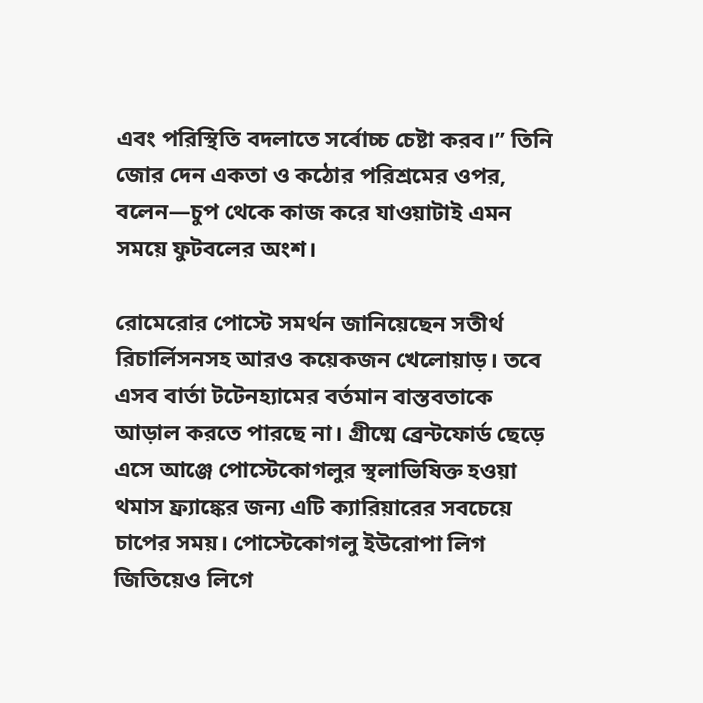এবং পরিস্থিতি বদলাতে সর্বোচ্চ চেষ্টা করব।” তিনি জোর দেন একতা ও কঠোর পরিশ্রমের ওপর, বলেন—চুপ থেকে কাজ করে যাওয়াটাই এমন সময়ে ফুটবলের অংশ।

রোমেরোর পোস্টে সমর্থন জানিয়েছেন সতীর্থ রিচার্লিসনসহ আরও কয়েকজন খেলোয়াড়। তবে এসব বার্তা টটেনহ্যামের বর্তমান বাস্তবতাকে আড়াল করতে পারছে না। গ্রীষ্মে ব্রেন্টফোর্ড ছেড়ে এসে আঞ্জে পোস্টেকোগলুর স্থলাভিষিক্ত হওয়া থমাস ফ্র্যাঙ্কের জন্য এটি ক্যারিয়ারের সবচেয়ে চাপের সময়। পোস্টেকোগলু ইউরোপা লিগ জিতিয়েও লিগে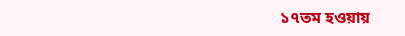১৭তম হওয়ায়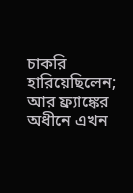চাকরি হারিয়েছিলেন; আর ফ্র্যাঙ্কের অধীনে এখন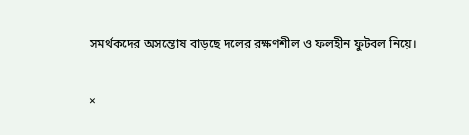সমর্থকদের অসন্তোষ বাড়ছে দলের রক্ষণশীল ও ফলহীন ফুটবল নিয়ে।

×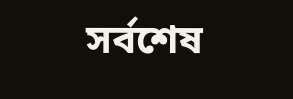সর্বশেষ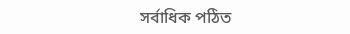সর্বাধিক পঠিত